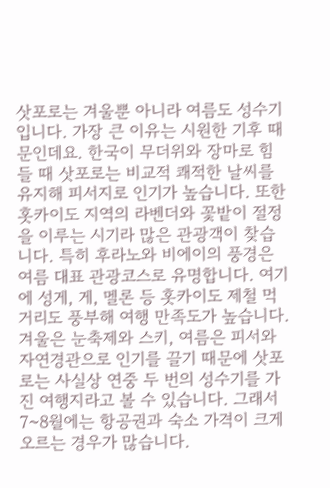삿포로는 겨울뿐 아니라 여름도 성수기입니다. 가장 큰 이유는 시원한 기후 때문인데요. 한국이 무더위와 장마로 힘들 때 삿포로는 비교적 쾌적한 날씨를 유지해 피서지로 인기가 높습니다. 또한 홋카이도 지역의 라벤더와 꽃밭이 절정을 이루는 시기라 많은 관광객이 찾습니다. 특히 후라노와 비에이의 풍경은 여름 대표 관광코스로 유명합니다. 여기에 성게, 게, 멜론 등 홋카이도 제철 먹거리도 풍부해 여행 만족도가 높습니다. 겨울은 눈축제와 스키, 여름은 피서와 자연경관으로 인기를 끌기 때문에 삿포로는 사실상 연중 두 번의 성수기를 가진 여행지라고 볼 수 있습니다. 그래서 7~8월에는 항공권과 숙소 가격이 크게 오르는 경우가 많습니다.